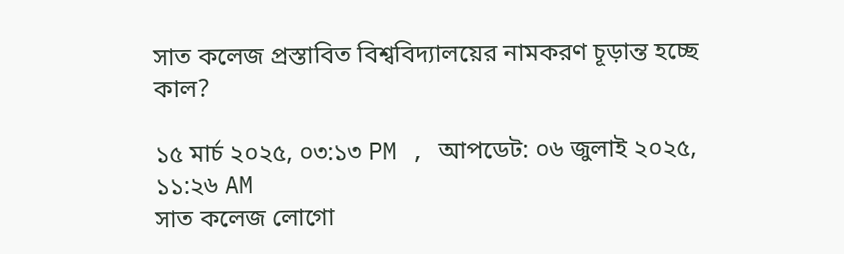সাত কলেজ প্রস্তাবিত বিশ্ববিদ্যালয়ের নামকরণ চূড়ান্ত হচ্ছে কাল?

১৫ মার্চ ২০২৫, ০৩:১৩ PM , আপডেট: ০৬ জুলাই ২০২৫, ১১:২৬ AM
সাত কলেজ লোগো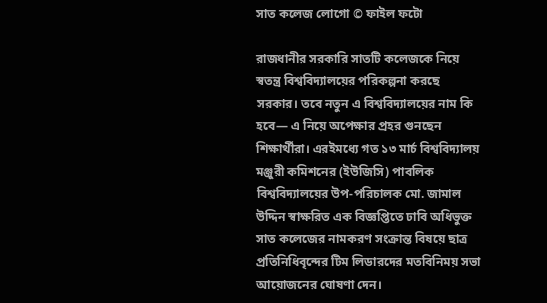সাত কলেজ লোগো © ফাইল ফটো

রাজধানীর সরকারি সাতটি কলেজকে নিয়ে স্বতন্ত্র বিশ্ববিদ্যালয়ের পরিকল্পনা করছে সরকার। তবে নতুন এ বিশ্ববিদ্যালয়ের নাম কি হবে— এ নিয়ে অপেক্ষার প্রহর গুনছেন শিক্ষার্থীরা। এরইমধ্যে গত ১৩ মার্চ বিশ্ববিদ্যালয় মঞ্জুরী কমিশনের (ইউজিসি) পাবলিক বিশ্ববিদ্যালয়ের উপ-পরিচালক মো. জামাল উদ্দিন স্বাক্ষরিত এক বিজ্ঞপ্তিতে ঢাবি অধিভুক্ত সাত কলেজের নামকরণ সংক্রান্ত বিষয়ে ছাত্র প্রতিনিধিবৃন্দের টিম লিডারদের মতবিনিময় সভা আয়োজনের ঘোষণা দেন।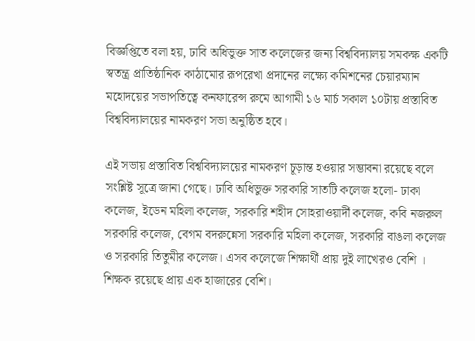বিজ্ঞপ্তিতে বলা হয়, ঢাবি অধিভুক্ত সাত কলেজের জন্য বিশ্ববিদ্যালয় সমকক্ষ একটি স্বতন্ত্র প্রাতিষ্ঠানিক কাঠামোর রূপরেখা প্রদানের লক্ষ্যে কমিশনের চেয়ারম্যান মহোদয়ের সভাপতিত্বে কনফারেন্স রুমে আগামী ১৬ মার্চ সকাল ১০টায় প্রস্তাবিত বিশ্ববিদ্যালয়ের নামকরণ সভা অনুষ্ঠিত হবে।

এই সভায় প্রস্তাবিত বিশ্ববিদ্যালয়ের নামকরণ চূড়ান্ত হওয়ার সম্ভাবনা রয়েছে বলে সংশ্লিষ্ট সূত্রে জানা গেছে। ঢাবি অধিভুক্ত সরকারি সাতটি কলেজ হলো- ঢাকা কলেজ, ইডেন মহিলা কলেজ, সরকারি শহীদ সোহরাওয়ার্দী কলেজ, কবি নজরুল সরকারি কলেজ, বেগম বদরুন্নেসা সরকারি মহিলা কলেজ, সরকারি বাঙলা কলেজ ও সরকারি তিতুমীর কলেজ। এসব কলেজে শিক্ষার্থী প্রায় দুই লাখেরও বেশি । শিক্ষক রয়েছে প্রায় এক হাজারের বেশি।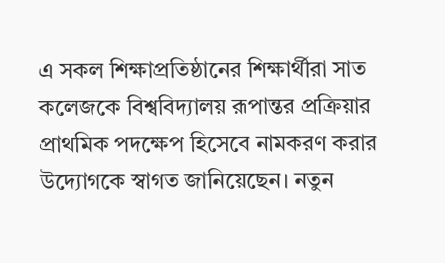এ সকল শিক্ষাপ্রতিষ্ঠানের শিক্ষার্থীরা সাত কলেজকে বিশ্ববিদ্যালয় রূপান্তর প্রক্রিয়ার প্রাথমিক পদক্ষেপ হিসেবে নামকরণ করার উদ্যোগকে স্বাগত জানিয়েছেন। নতুন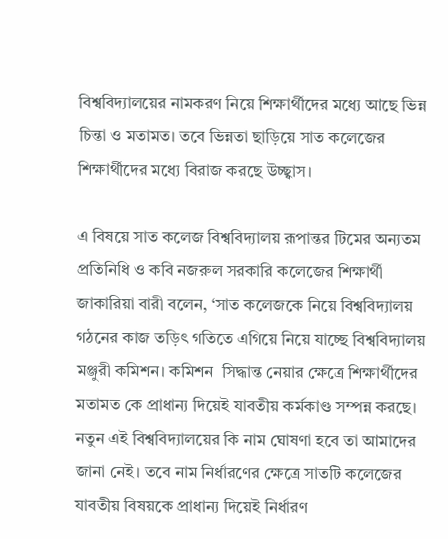বিশ্ববিদ্যালয়ের নামকরণ নিয়ে শিক্ষার্থীদের মধ্যে আছে ভিন্ন চিন্তা ও মতামত। তবে ভিন্নতা ছাড়িয়ে সাত কলেজের শিক্ষার্থীদের মধ্যে বিরাজ করছে উচ্ছ্বাস।

এ বিষয়ে সাত কলেজ বিশ্ববিদ্যালয় রূপান্তর টিমের অন্যতম প্রতিনিধি ও কবি নজরুল সরকারি কলেজের শিক্ষার্থী জাকারিয়া বারী বলেন, ‘সাত কলেজকে নিয়ে বিশ্ববিদ্যালয় গঠনের কাজ তড়িৎ গতিতে এগিয়ে নিয়ে যাচ্ছে বিশ্ববিদ্যালয় মঞ্জুরী কমিশন। কমিশন  সিদ্ধান্ত নেয়ার ক্ষেত্রে শিক্ষার্থীদের মতামত কে প্রাধান্য দিয়েই যাবতীয় কর্মকাণ্ড সম্পন্ন করছে। নতুন এই বিশ্ববিদ্যালয়ের কি নাম ঘোষণা হবে তা আমাদের জানা নেই। তবে নাম নির্ধারণের ক্ষেত্রে সাতটি কলেজের যাবতীয় বিষয়কে প্রাধান্য দিয়েই নির্ধারণ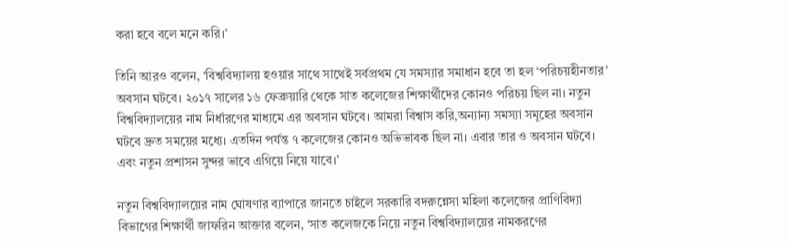করা হবে বলে মনে করি।’

তিনি আরও বলেন, ‘বিশ্ববিদ্যালয় হওয়ার সাথে সাথেই সর্বপ্রথম যে সমস্যার সমাধান হবে তা হল ‘পরিচয়হীনতার’ অবসান ঘটবে। ২০১৭ সালের ১৬ ফেব্রুয়ারি থেকে সাত কলেজের শিক্ষার্থীদের কোনও পরিচয় ছিল না। নতুন বিশ্ববিদ্যালয়ের নাম নির্ধারণের মাধ্যমে এর অবসান ঘটবে। আমরা বিশ্বাস করি,অন্যান্য সমস্যা সমূহের অবসান ঘটবে দ্রুত সময়ের মধ্যে। এতদিন পর্যন্ত ৭ কলেজের কোনও অভিভাবক ছিল না। এবার তার ও অবসান ঘটবে। এবং নতুন প্রশাসন সুন্দর ভাবে এগিয়ে নিয়ে যাবে।’

নতুন বিশ্ববিদ্যালয়ের নাম ঘোষণার ব্যাপারে জানতে চাইলে সরকারি বদরুন্নেসা মহিলা কলেজের প্রাণিবিদ্যা বিভাগের শিক্ষার্থী জাফরিন আক্তার বলেন, ‘সাত কলেজকে নিয়ে নতুন বিশ্ববিদ্যালয়ের নামকরণের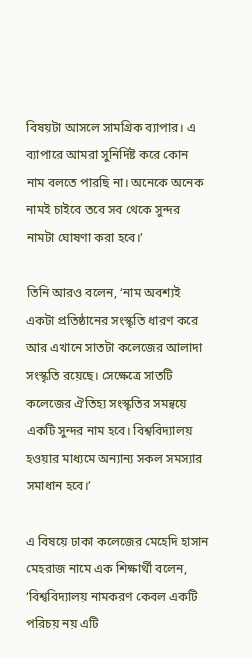বিষয়টা আসলে সামগ্রিক ব্যাপার। এ ব্যাপারে আমরা সুনির্দিষ্ট করে কোন নাম বলতে পারছি না। অনেকে অনেক নামই চাইবে তবে সব থেকে সুন্দর নামটা ঘোষণা করা হবে।’

তিনি আরও বলেন, ‘নাম অবশ্যই একটা প্রতিষ্ঠানের সংস্কৃতি ধারণ করে আর এখানে সাতটা কলেজের আলাদা সংস্কৃতি রয়েছে। সেক্ষেত্রে সাতটি কলেজের ঐতিহ্য সংস্কৃতির সমন্বয়ে একটি সুন্দর নাম হবে। বিশ্ববিদ্যালয় হওয়ার মাধ্যমে অন্যান্য সকল সমস্যার সমাধান হবে।’

এ বিষয়ে ঢাকা কলেজের মেহেদি হাসান মেহরাজ নামে এক শিক্ষার্থী বলেন, ‘বিশ্ববিদ্যালয় নামকরণ কেবল একটি পরিচয় নয় এটি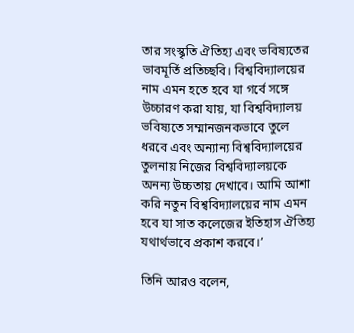তার সংস্কৃতি ঐতিহ্য এবং ভবিষ্যতের ভাবমূর্তি প্রতিচ্ছবি। বিশ্ববিদ্যালয়ের নাম এমন হতে হবে যা গর্বে সঙ্গে উচ্চারণ করা যায়, যা বিশ্ববিদ্যালয় ভবিষ্যতে সম্মানজনকভাবে তুলে ধরবে এবং অন্যান্য বিশ্ববিদ্যালয়ের তুলনায় নিজের বিশ্ববিদ্যালয়কে অনন্য উচ্চতায় দেখাবে। আমি আশা করি নতুন বিশ্ববিদ্যালয়ের নাম এমন হবে যা সাত কলেজের ইতিহাস ঐতিহ্য যথার্থভাবে প্রকাশ করবে।’

তিনি আরও বলেন,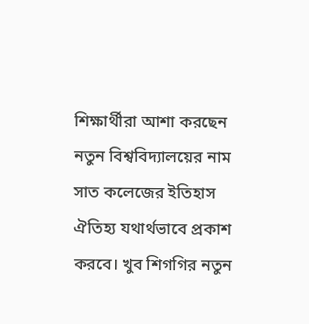শিক্ষার্থীরা আশা করছেন নতুন বিশ্ববিদ্যালয়ের নাম সাত কলেজের ইতিহাস ঐতিহ্য যথার্থভাবে প্রকাশ করবে। খুব শিগগির নতুন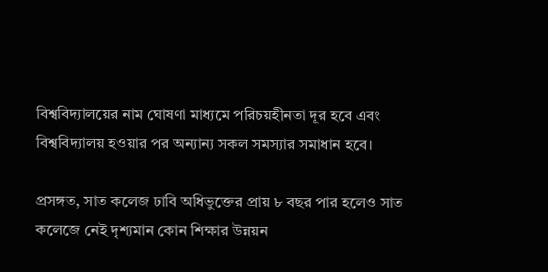বিশ্ববিদ্যালয়ের নাম ঘোষণা মাধ্যমে পরিচয়হীনতা দূর হবে এবং বিশ্ববিদ্যালয় হওয়ার পর অন্যান্য সকল সমস্যার সমাধান হবে।

প্রসঙ্গত, সাত কলেজ ঢাবি অধিভুক্তের প্রায় ৮ বছর পার হলেও সাত কলেজে নেই দৃশ্যমান কোন শিক্ষার উন্নয়ন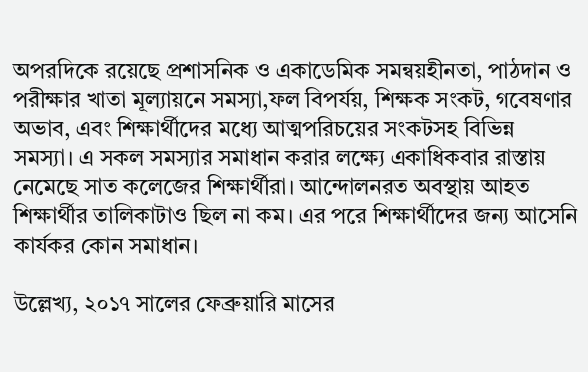অপরদিকে রয়েছে প্রশাসনিক ও একাডেমিক সমন্বয়হীনতা, পাঠদান ও পরীক্ষার খাতা মূল্যায়নে সমস্যা,ফল বিপর্যয়, শিক্ষক সংকট, গবেষণার অভাব, এবং শিক্ষার্থীদের মধ্যে আত্মপরিচয়ের সংকটসহ বিভিন্ন সমস্যা। এ সকল সমস্যার সমাধান করার লক্ষ্যে একাধিকবার রাস্তায় নেমেছে সাত কলেজের শিক্ষার্থীরা। আন্দোলনরত অবস্থায় আহত শিক্ষার্থীর তালিকাটাও ছিল না কম। এর পরে শিক্ষার্থীদের জন্য আসেনি কার্যকর কোন সমাধান।

উল্লেখ্য, ২০১৭ সালের ফেব্রুয়ারি মাসের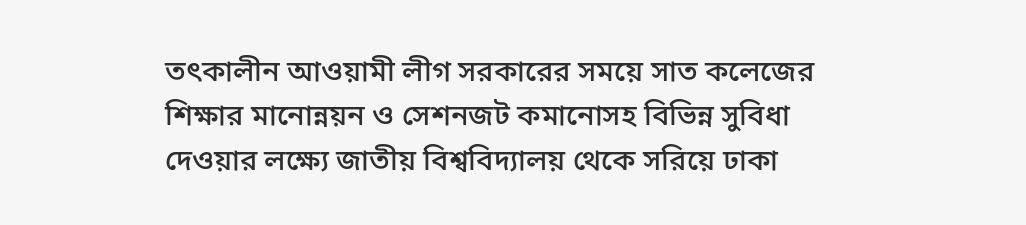তৎকালীন আওয়ামী লীগ সরকারের সময়ে সাত কলেজের শিক্ষার মানোন্নয়ন ও সেশনজট কমানোসহ বিভিন্ন সুবিধা দেওয়ার লক্ষ্যে জাতীয় বিশ্ববিদ্যালয় থেকে সরিয়ে ঢাকা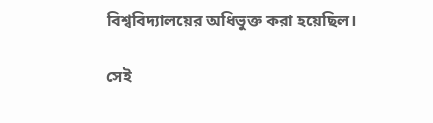বিশ্ববিদ্যালয়ের অধিভুক্ত করা হয়েছিল।

সেই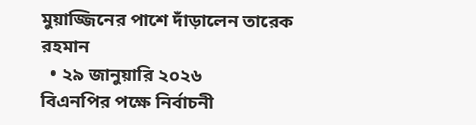মুয়াজ্জিনের পাশে দাঁড়ালেন তারেক রহমান
  • ২৯ জানুয়ারি ২০২৬
বিএনপির পক্ষে নির্বাচনী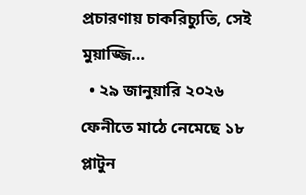প্রচারণায় চাকরিচ্যুতি, সেই মুয়াজ্জি…
  • ২৯ জানুয়ারি ২০২৬
ফেনীতে মাঠে নেমেছে ১৮ প্লাটুন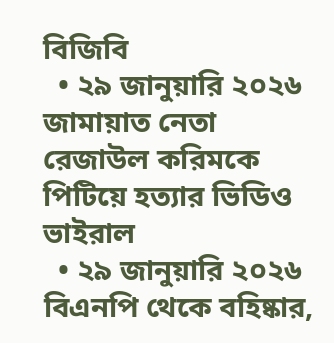বিজিবি
  • ২৯ জানুয়ারি ২০২৬
জামায়াত নেতা রেজাউল করিমকে পিটিয়ে হত্যার ভিডিও ভাইরাল
  • ২৯ জানুয়ারি ২০২৬
বিএনপি থেকে বহিষ্কার,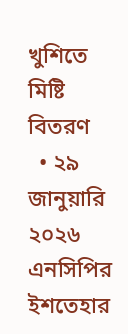খুশিতে মিষ্টি বিতরণ
  • ২৯ জানুয়ারি ২০২৬
এনসিপির ইশতেহার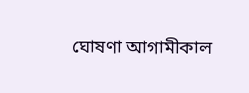ঘোষণা আগামীকাল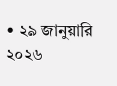• ২৯ জানুয়ারি ২০২৬